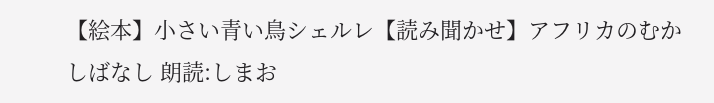【絵本】小さい青い鳥シェルレ【読み聞かせ】アフリカのむかしばなし 朗読:しまお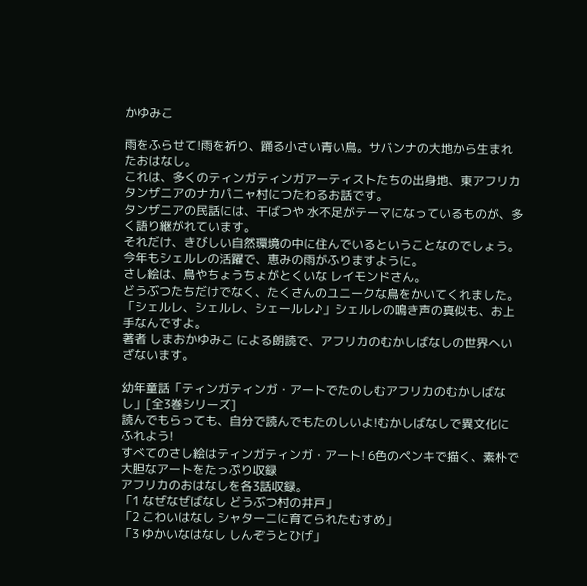かゆみこ

雨をふらせて!雨を祈り、踊る小さい青い鳥。サバンナの大地から生まれたおはなし。
これは、多くのティンガティンガアーティストたちの出身地、東アフリカ タンザニアのナカパニャ村につたわるお話です。
タンザニアの民話には、干ばつや 水不足がテーマになっているものが、多く語り継がれています。
それだけ、きびしい自然環境の中に住んでいるということなのでしょう。
今年もシェルレの活躍で、恵みの雨がふりますように。
さし絵は、鳥やちょうちょがとくいな レイモンドさん。
どうぶつたちだけでなく、たくさんのユニークな鳥をかいてくれました。
「シェルレ、シェルレ、シェールレ♪」シェルレの鳴き声の真似も、お上手なんですよ。
著者 しまおかゆみこ による朗読で、アフリカのむかしばなしの世界へいざないます。

幼年童話「ティンガティンガ・アートでたのしむアフリカのむかしばなし」[全3巻シリーズ]
読んでもらっても、自分で読んでもたのしいよ!むかしばなしで異文化にふれよう!
すべてのさし絵はティンガティンガ・アート! 6色のペンキで描く、素朴で大胆なアートをたっぷり収録
アフリカのおはなしを各3話収録。
「1 なぜなぜばなし どうぶつ村の井戸」
「2 こわいはなし シャターニに育てられたむすめ」
「3 ゆかいなはなし しんぞうとひげ」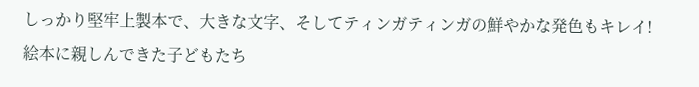しっかり堅牢上製本で、大きな文字、そしてティンガティンガの鮮やかな発色もキレイ!
絵本に親しんできた子どもたち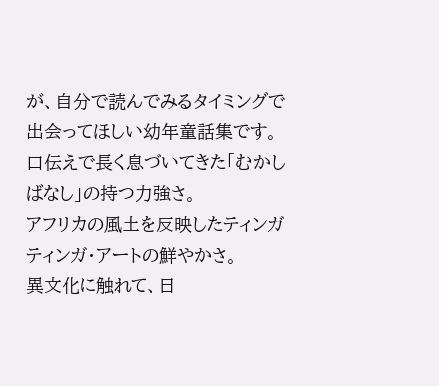が、自分で読んでみるタイミングで出会ってほしい幼年童話集です。
口伝えで長く息づいてきた「むかしばなし」の持つ力強さ。
アフリカの風土を反映したティンガティンガ・アートの鮮やかさ。
異文化に触れて、日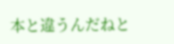本と違うんだねと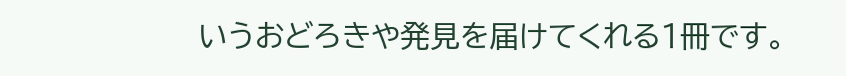いうおどろきや発見を届けてくれる1冊です。